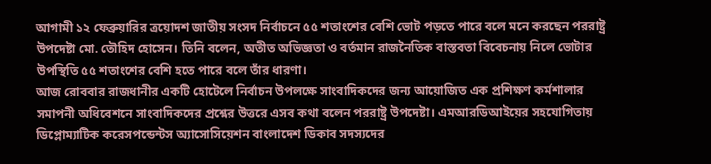আগামী ১২ ফেব্রুয়ারির ত্রয়োদশ জাতীয় সংসদ নির্বাচনে ৫৫ শতাংশের বেশি ভোট পড়তে পারে বলে মনে করছেন পররাষ্ট্র উপদেষ্টা মো. তৌহিদ হোসেন। তিনি বলেন, অতীত অভিজ্ঞতা ও বর্তমান রাজনৈতিক বাস্তবতা বিবেচনায় নিলে ভোটার উপস্থিতি ৫৫ শতাংশের বেশি হতে পারে বলে তাঁর ধারণা।
আজ রোববার রাজধানীর একটি হোটেলে নির্বাচন উপলক্ষে সাংবাদিকদের জন্য আয়োজিত এক প্রশিক্ষণ কর্মশালার সমাপনী অধিবেশনে সাংবাদিকদের প্রশ্নের উত্তরে এসব কথা বলেন পররাষ্ট্র উপদেষ্টা। এমআরডিআইয়ের সহযোগিতায় ডিপ্লোম্যাটিক করেসপন্ডেন্টস অ্যাসোসিয়েশন বাংলাদেশ ডিকাব সদস্যদের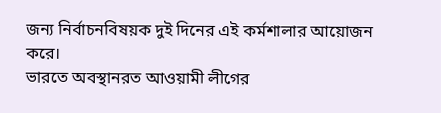জন্য নির্বাচনবিষয়ক দুই দিনের এই কর্মশালার আয়োজন করে।
ভারতে অবস্থানরত আওয়ামী লীগের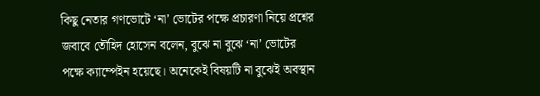কিছু নেতার গণভোটে ‘না’ ভোটের পক্ষে প্রচারণা নিয়ে প্রশ্নের জবাবে তৌহিদ হোসেন বলেন, বুঝে না বুঝে ‘না’ ভোটের পক্ষে ক্যাম্পেইন হয়েছে। অনেকেই বিষয়টি না বুঝেই অবস্থান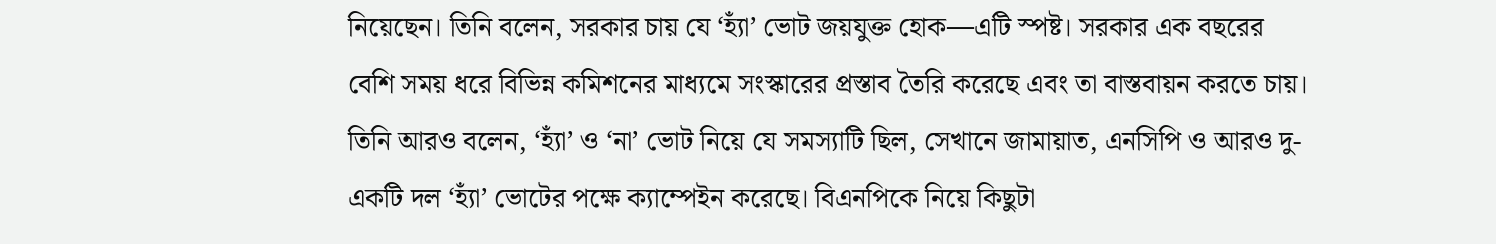নিয়েছেন। তিনি বলেন, সরকার চায় যে ‘হ্যাঁ’ ভোট জয়যুক্ত হোক—এটি স্পষ্ট। সরকার এক বছরের বেশি সময় ধরে বিভিন্ন কমিশনের মাধ্যমে সংস্কারের প্রস্তাব তৈরি করেছে এবং তা বাস্তবায়ন করতে চায়।
তিনি আরও বলেন, ‘হ্যাঁ’ ও ‘না’ ভোট নিয়ে যে সমস্যাটি ছিল, সেখানে জামায়াত, এনসিপি ও আরও দু-একটি দল ‘হ্যাঁ’ ভোটের পক্ষে ক্যাম্পেইন করেছে। বিএনপিকে নিয়ে কিছুটা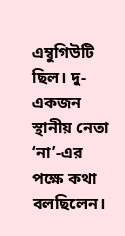এম্বুগিউটি ছিল। দু-একজন স্থানীয় নেতা ‘না’-এর পক্ষে কথা বলছিলেন।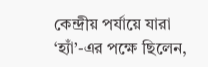কেন্দ্রীয় পর্যায়ে যারা ‘হ্যাঁ’-এর পক্ষে ছিলেন,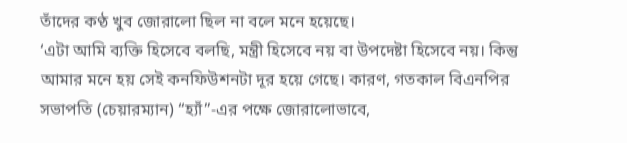তাঁদের কণ্ঠ খুব জোরালো ছিল না বলে মনে হয়েছে।
‘এটা আমি ব্যক্তি হিসেবে বলছি, মন্ত্রী হিসেবে নয় বা উপদেষ্টা হিসেবে নয়। কিন্তু আমার মনে হয় সেই কনফিউশনটা দূর হয়ে গেছে। কারণ, গতকাল বিএনপির সভাপতি (চেয়ারম্যান) “হ্যাঁ”-এর পক্ষে জোরালোভাবে,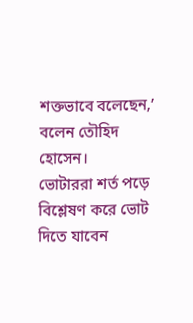শক্তভাবে বলেছেন,’ বলেন তৌহিদ হোসেন।
ভোটাররা শর্ত পড়ে বিশ্লেষণ করে ভোট দিতে যাবেন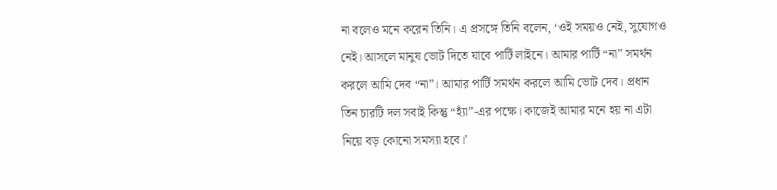না বলেও মনে করেন তিনি। এ প্রসঙ্গে তিনি বলেন, ‘ওই সময়ও নেই, সুযোগও নেই। আসলে মানুষ ভোট দিতে যাবে পার্টি লাইনে। আমার পার্টি “না” সমর্থন করলে আমি দেব “না”। আমার পার্টি সমর্থন করলে আমি ভোট দেব। প্রধান তিন চারটি দল সবাই কিন্তু “হ্যাঁ”-এর পক্ষে। কাজেই আমার মনে হয় না এটা নিয়ে বড় কোনো সমস্যা হবে।’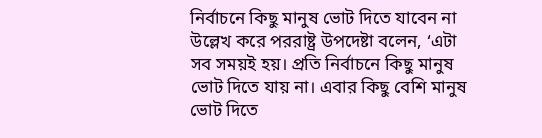নির্বাচনে কিছু মানুষ ভোট দিতে যাবেন না উল্লেখ করে পররাষ্ট্র উপদেষ্টা বলেন, ‘এটা সব সময়ই হয়। প্রতি নির্বাচনে কিছু মানুষ ভোট দিতে যায় না। এবার কিছু বেশি মানুষ ভোট দিতে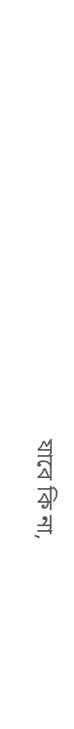যাবে কি না,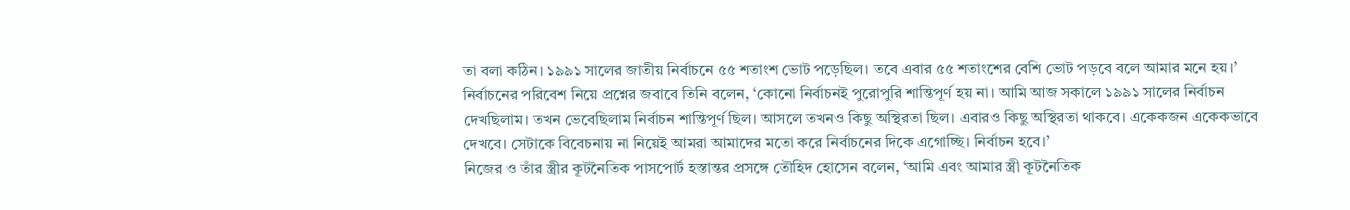তা বলা কঠিন। ১৯৯১ সালের জাতীয় নির্বাচনে ৫৫ শতাংশ ভোট পড়েছিল। তবে এবার ৫৫ শতাংশের বেশি ভোট পড়বে বলে আমার মনে হয়।’
নির্বাচনের পরিবেশ নিয়ে প্রশ্নের জবাবে তিনি বলেন, ‘কোনো নির্বাচনই পুরোপুরি শান্তিপূর্ণ হয় না। আমি আজ সকালে ১৯৯১ সালের নির্বাচন দেখছিলাম। তখন ভেবেছিলাম নির্বাচন শান্তিপূর্ণ ছিল। আসলে তখনও কিছু অস্থিরতা ছিল। এবারও কিছু অস্থিরতা থাকবে। একেকজন একেকভাবে দেখবে। সেটাকে বিবেচনায় না নিয়েই আমরা আমাদের মতো করে নির্বাচনের দিকে এগোচ্ছি। নির্বাচন হবে।’
নিজের ও তাঁর স্ত্রীর কূটনৈতিক পাসপোর্ট হস্তান্তর প্রসঙ্গে তৌহিদ হোসেন বলেন, ‘আমি এবং আমার স্ত্রী কূটনৈতিক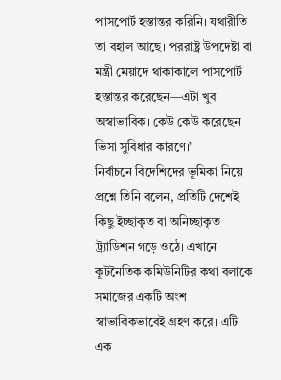পাসপোর্ট হস্তান্তর করিনি। যথারীতি তা বহাল আছে। পররাষ্ট্র উপদেষ্টা বা মন্ত্রী মেয়াদে থাকাকালে পাসপোর্ট হস্তান্তর করেছেন—এটা খুব অস্বাভাবিক। কেউ কেউ করেছেন ভিসা সুবিধার কারণে।’
নির্বাচনে বিদেশিদের ভূমিকা নিয়ে প্রশ্নে তিনি বলেন, প্রতিটি দেশেই কিছু ইচ্ছাকৃত বা অনিচ্ছাকৃত ট্র্যাডিশন গড়ে ওঠে। এখানে কূটনৈতিক কমিউনিটির কথা বলাকে সমাজের একটি অংশ স্বাভাবিকভাবেই গ্রহণ করে। এটি এক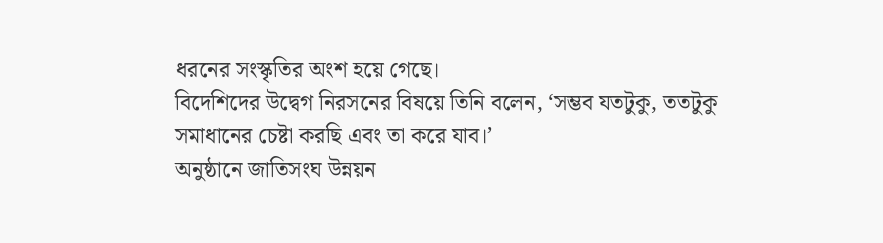ধরনের সংস্কৃতির অংশ হয়ে গেছে।
বিদেশিদের উদ্বেগ নিরসনের বিষয়ে তিনি বলেন, ‘সম্ভব যতটুকু, ততটুকু সমাধানের চেষ্টা করছি এবং তা করে যাব।’
অনুষ্ঠানে জাতিসংঘ উন্নয়ন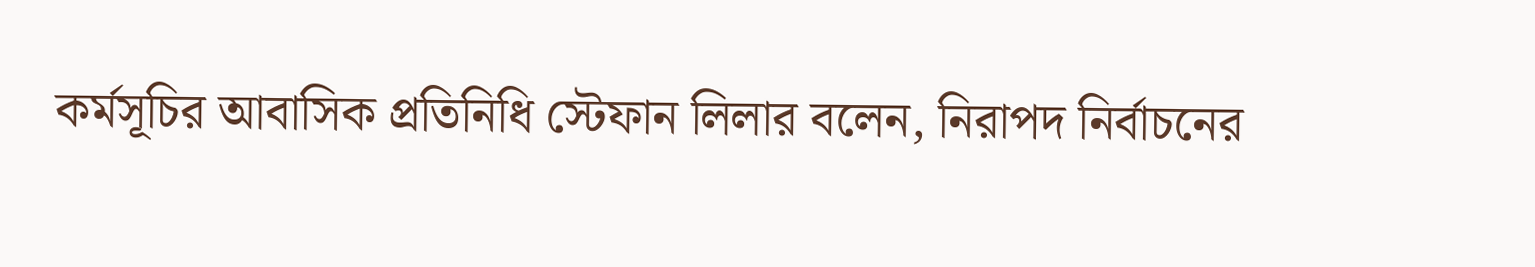কর্মসূচির আবাসিক প্রতিনিধি স্টেফান লিলার বলেন, নিরাপদ নির্বাচনের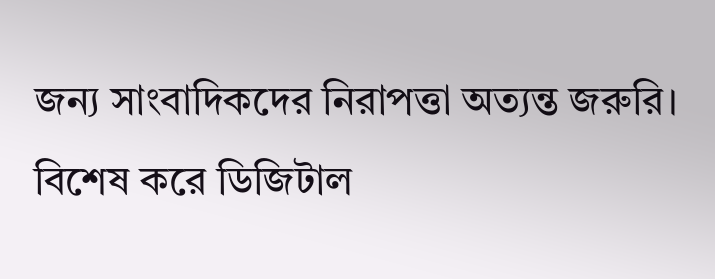জন্য সাংবাদিকদের নিরাপত্তা অত্যন্ত জরুরি। বিশেষ করে ডিজিটাল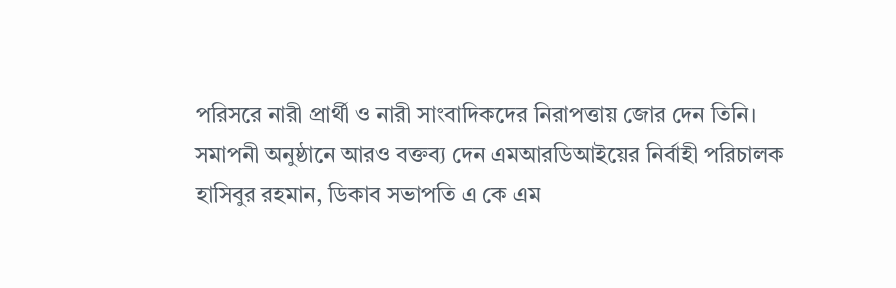পরিসরে নারী প্রার্থী ও নারী সাংবাদিকদের নিরাপত্তায় জোর দেন তিনি।
সমাপনী অনুষ্ঠানে আরও বক্তব্য দেন এমআরডিআইয়ের নির্বাহী পরিচালক হাসিবুর রহমান, ডিকাব সভাপতি এ কে এম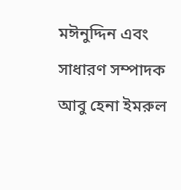মঈনুদ্দিন এবং সাধারণ সম্পাদক আবু হেনা ইমরুল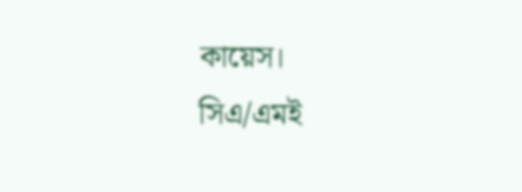কায়েস।
সিএ/এমই